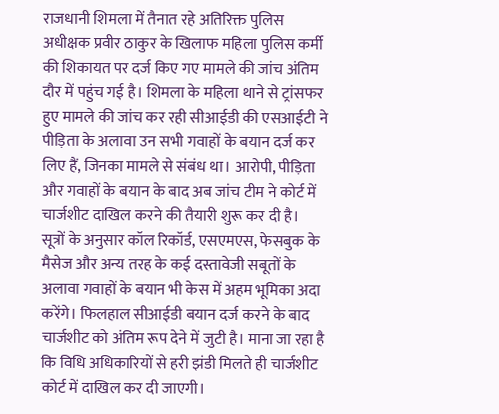राजधानी शिमला में तैनात रहे अतिरिक्त पुलिस अधीक्षक प्रवीर ठाकुर के खिलाफ महिला पुलिस कर्मी की शिकायत पर दर्ज किए गए मामले की जांच अंतिम दौर में पहुंच गई है। शिमला के महिला थाने से ट्रांसफर हुए मामले की जांच कर रही सीआईडी की एसआईटी ने पीड़िता के अलावा उन सभी गवाहों के बयान दर्ज कर लिए हैं, जिनका मामले से संबंध था। आरोपी, पीड़िता और गवाहों के बयान के बाद अब जांच टीम ने कोर्ट में चार्जशीट दाखिल करने की तैयारी शुरू कर दी है।
सूत्रों के अनुसार कॉल रिकॉर्ड, एसएमएस, फेसबुक के मैसेज और अन्य तरह के कई दस्तावेजी सबूतों के अलावा गवाहों के बयान भी केस में अहम भूमिका अदा करेंगे। फिलहाल सीआईडी बयान दर्ज करने के बाद चार्जशीट को अंतिम रूप देने में जुटी है। माना जा रहा है कि विधि अधिकारियों से हरी झंडी मिलते ही चार्जशीट कोर्ट में दाखिल कर दी जाएगी।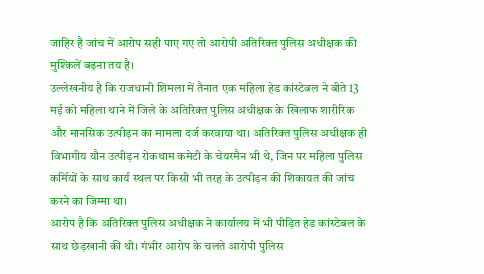जाहिर है जांच में आरोप सही पाए गए तो आरोपी अतिरिक्त पुलिस अधीक्षक की मुश्किलें बढ़ना तय है।
उल्लेखनीय है कि राजधानी शिमला में तैनात एक महिला हेड कांस्टेबल ने बीते 13 मई को महिला थाने में जिले के अतिरिक्त पुलिस अधीक्षक के खिलाफ शारीरिक और मानसिक उत्पीड़न का मामला दर्ज करवाया था। अतिरिक्त पुलिस अधीक्षक ही विभागीय यौन उत्पीड़न रोकथाम कमेटी के चेयरमैन भी थे, जिन पर महिला पुलिस कर्मियों के साथ कार्य स्थल पर किसी भी तरह के उत्पीड़न की शिकायत की जांच करने का जिम्मा था।
आरोप है कि अतिरिक्त पुलिस अधीक्षक ने कार्यालय में भी पीड़ित हेड कांस्टेबल के साथ छेड़खानी की थी। गंभीर आरोप के चलते आरोपी पुलिस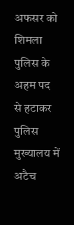अफसर को शिमला पुलिस के अहम पद से हटाकर पुलिस मुख्यालय में अटैच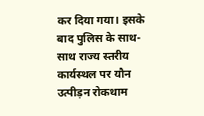कर दिया गया। इसके बाद पुलिस के साथ-साथ राज्य स्तरीय कार्यस्थल पर यौन उत्पीड़न रोकथाम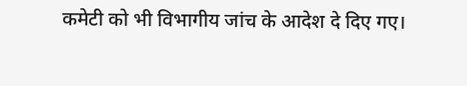कमेटी को भी विभागीय जांच के आदेश दे दिए गए।